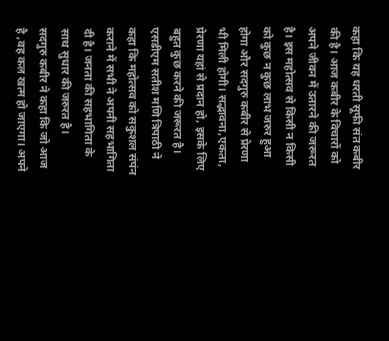कहा कि यह धरती सूफी संत कबीर की है। आज कबीर के विचारों को अपने जीवन में उतारने की जरूरत है। इस महोत्सव से किसी न किसी को कुछ न कुछ लाभ जरुर हुआ होगा और सदगुरु कबीर से प्रेरणा भी मिली होगी। सद्भावना,एकता, प्रेरणा यहां से प्रदान हो, इसके लिए बहुत कुछ करने की जरूरत है।
एसडीएम सतीश मणि त्रिपाठी ने कहा कि महोत्सव को सकुशल संपंन कराने में सभी ने अपनी सहभागिता दी है। जनता की सहभागिता के साथ सुधार की जरुरत है।
सदगुरु कबीर ने कहा कि जो आज है ,वह कल खत्म हो जाएगा। अपने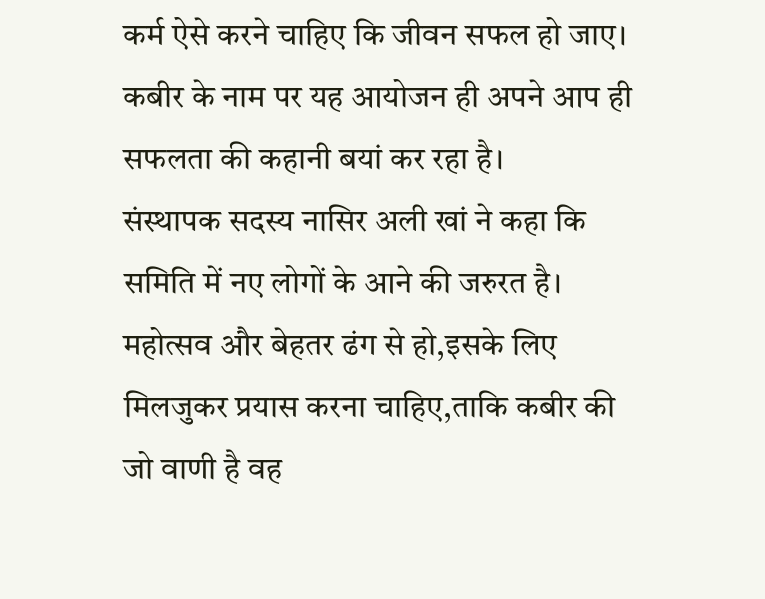कर्म ऐसे करने चाहिए कि जीवन सफल हो जाए। कबीर के नाम पर यह आयोजन ही अपने आप ही सफलता की कहानी बयां कर रहा है।
संस्थापक सदस्य नासिर अली खां ने कहा कि समिति में नए लोगों के आने की जरुरत है।
महोत्सव और बेहतर ढंग से हो,इसके लिए मिलजुकर प्रयास करना चाहिए,ताकि कबीर की जो वाणी है वह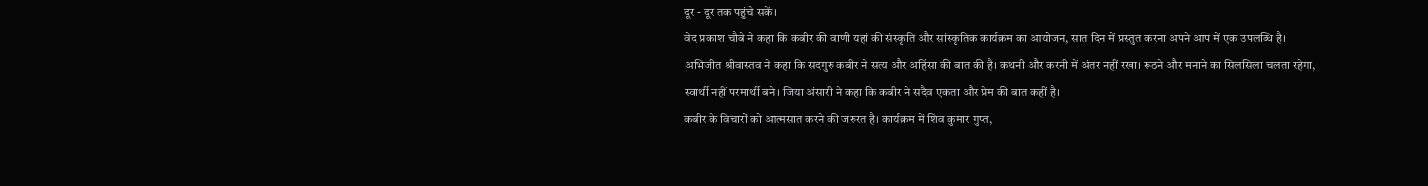दूर - दूर तक पहुंचे सकें।
वेद प्रकाश चौबे ने कहा कि कबीर की वाणी यहां की संस्कृति और सांस्कृतिक कार्यक्रम का आयोजन, सात दिन में प्रस्तुत करना अपने आप में एक उपलब्धि है।
अभिजीत श्रीवास्तव ने कहा कि सदगुरु कबीर ने सत्य और अहिंसा की बात की है। कथनी और करनी में अंतर नहीं रखा। रूठने और मनाने का सिलसिला चलता रहेगा, स्वार्थी नहीं परमार्थी बने। जिया अंसारी ने कहा कि कबीर ने सदैव एकता और प्रेम की बात कहीं है।
कबीर के विचारों को आत्मसात करने की जरुरत है। कार्यक्रम में शिव कुमार गुप्त,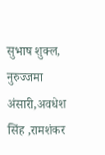सुभाष शुक्ल, नुरुज्जमा अंसारी,अवधेश सिंह ,रामशंकर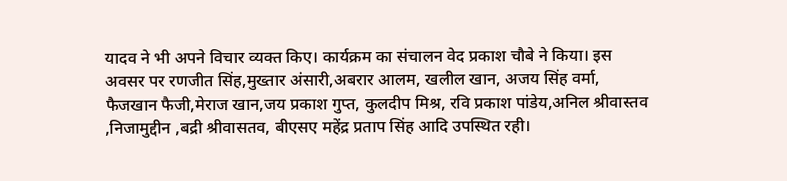यादव ने भी अपने विचार व्यक्त किए। कार्यक्रम का संचालन वेद प्रकाश चौबे ने किया। इस अवसर पर रणजीत सिंह,मुख्तार अंसारी,अबरार आलम, खलील खान, अजय सिंह वर्मा, फैजखान फैजी,मेराज खान,जय प्रकाश गुप्त, कुलदीप मिश्र, रवि प्रकाश पांडेय,अनिल श्रीवास्तव ,निजामुद्दीन ,बद्री श्रीवासतव, बीएसए महेंद्र प्रताप सिंह आदि उपस्थित रही।